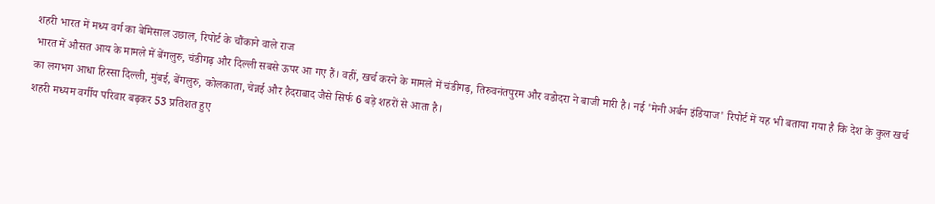शहरी भारत में मध्य वर्ग का बेमिसाल उछाल, रिपोर्ट के चौंकाने वाले राज
भारत में औसत आय के मामले में बेंगलुरु, चंडीगढ़ और दिल्ली सबसे ऊपर आ गए हैं। वहीं, खर्च करने के मामले में चंडीगढ़, तिरुवनंतपुरम और वडोदरा ने बाजी मारी है। नई 'मेनी अर्बन इंडियाज' रिपोर्ट में यह भी बताया गया है कि देश के कुल खर्च का लगभग आधा हिस्सा दिल्ली, मुंबई, बेंगलुरु, कोलकाता, चेन्नई और हैदराबाद जैसे सिर्फ 6 बड़े शहरों से आता है।
शहरी मध्यम वर्गीय परिवार बढ़कर 53 प्रतिशत हुए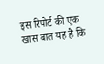इस रिपोर्ट की एक खास बात यह है कि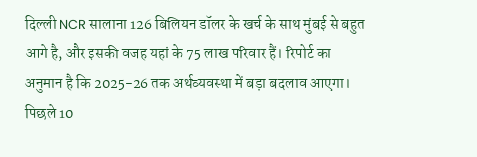दिल्ली NCR सालाना 126 बिलियन डॉलर के खर्च के साथ मुंबई से बहुत आगे है, और इसकी वजह यहां के 75 लाख परिवार हैं। रिपोर्ट का अनुमान है कि 2025-26 तक अर्थव्यवस्था में बड़ा बदलाव आएगा। पिछले 10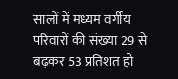सालों में मध्यम वर्गीय परिवारों की संख्या 29 से बढ़कर 53 प्रतिशत हो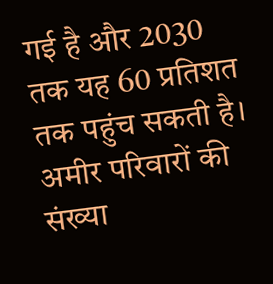गई है और 2030 तक यह 60 प्रतिशत तक पहुंच सकती है। अमीर परिवारों की संख्या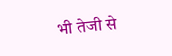भी तेजी से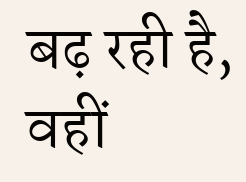बढ़ रही है, वहीं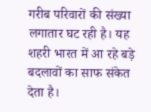गरीब परिवारों की संख्या लगातार घट रही है। यह शहरी भारत में आ रहे बड़े बदलावों का साफ संकेत देता है।